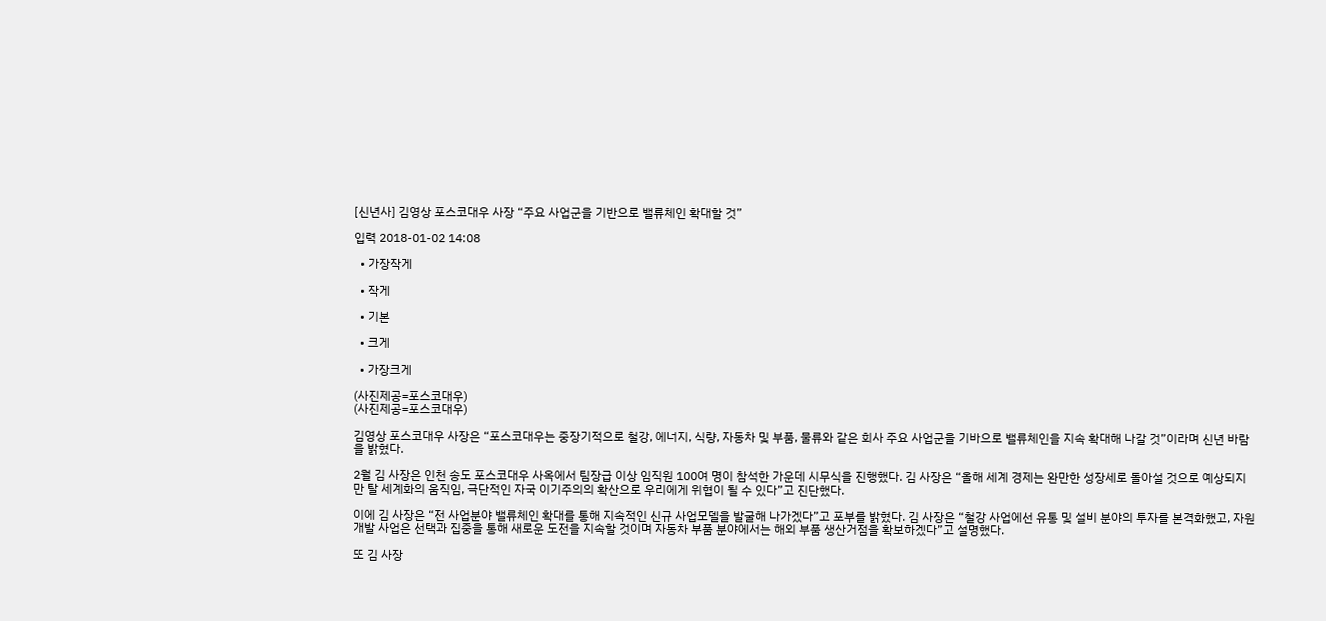[신년사] 김영상 포스코대우 사장 “주요 사업군을 기반으로 밸류체인 확대할 것”

입력 2018-01-02 14:08

  • 가장작게

  • 작게

  • 기본

  • 크게

  • 가장크게

(사진제공=포스코대우)
(사진제공=포스코대우)

김영상 포스코대우 사장은 “포스코대우는 중장기적으로 철강, 에너지, 식량, 자동차 및 부품, 물류와 같은 회사 주요 사업군을 기바으로 밸류체인을 지속 확대해 나갈 것”이라며 신년 바람을 밝혔다.

2월 김 사장은 인천 송도 포스코대우 사옥에서 팀장급 이상 임직원 100여 명이 참석한 가운데 시무식을 진행했다. 김 사장은 “올해 세계 경제는 완만한 성장세로 돌아설 것으로 예상되지만 탈 세계화의 움직임, 극단적인 자국 이기주의의 확산으로 우리에게 위협이 될 수 있다”고 진단했다.

이에 김 사장은 “전 사업분야 밸류체인 확대를 통해 지속적인 신규 사업모델을 발굴해 나가겠다”고 포부를 밝혔다. 김 사장은 “철강 사업에선 유통 및 설비 분야의 투자를 본격화했고, 자원개발 사업은 선택과 집중을 통해 새로운 도전을 지속할 것이며 자동차 부품 분야에서는 해외 부품 생산거점을 확보하겠다”고 설명했다.

또 김 사장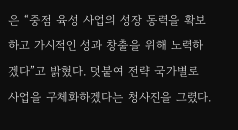은 “중점 육성 사업의 성장 동력을 확보하고 가시적인 성과 창출을 위해 노력하겠다”고 밝혔다. 덧붙여 전략 국가별로 사업을 구체화하겠다는 청사진을 그렸다.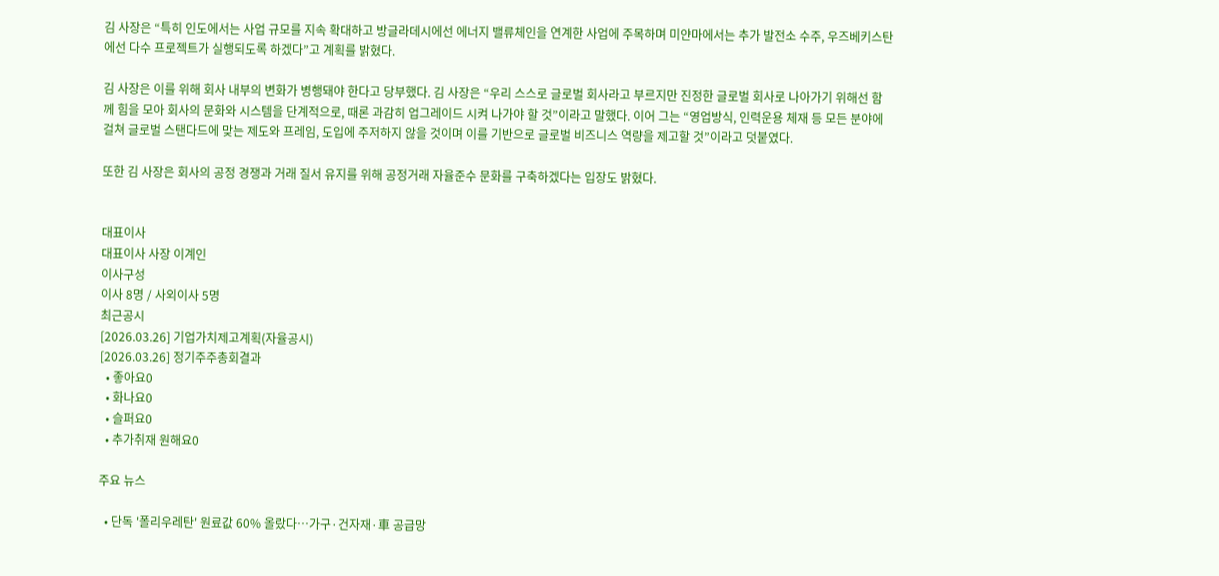김 사장은 “특히 인도에서는 사업 규모를 지속 확대하고 방글라데시에선 에너지 밸류체인을 연계한 사업에 주목하며 미얀마에서는 추가 발전소 수주, 우즈베키스탄에선 다수 프로젝트가 실행되도록 하겠다”고 계획를 밝혔다.

김 사장은 이를 위해 회사 내부의 변화가 병행돼야 한다고 당부했다. 김 사장은 “우리 스스로 글로벌 회사라고 부르지만 진정한 글로벌 회사로 나아가기 위해선 함께 힘을 모아 회사의 문화와 시스템을 단계적으로, 때론 과감히 업그레이드 시켜 나가야 할 것”이라고 말했다. 이어 그는 “영업방식, 인력운용 체재 등 모든 분야에 걸쳐 글로벌 스탠다드에 맞는 제도와 프레임, 도입에 주저하지 않을 것이며 이를 기반으로 글로벌 비즈니스 역량을 제고할 것”이라고 덧붙였다.

또한 김 사장은 회사의 공정 경쟁과 거래 질서 유지를 위해 공정거래 자율준수 문화를 구축하겠다는 입장도 밝혔다.


대표이사
대표이사 사장 이계인
이사구성
이사 8명 / 사외이사 5명
최근공시
[2026.03.26] 기업가치제고계획(자율공시)
[2026.03.26] 정기주주총회결과
  • 좋아요0
  • 화나요0
  • 슬퍼요0
  • 추가취재 원해요0

주요 뉴스

  • 단독 '폴리우레탄' 원료값 60% 올랐다…가구·건자재·車 공급망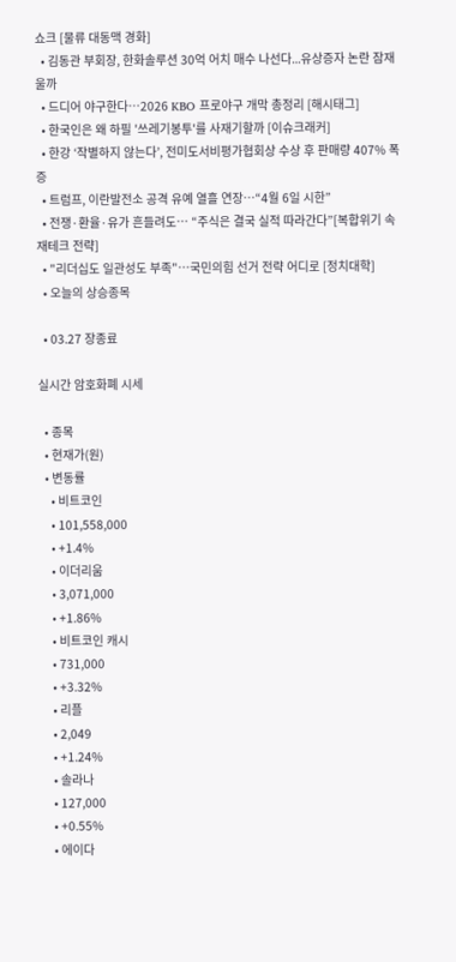쇼크 [물류 대동맥 경화]
  • 김동관 부회장, 한화솔루션 30억 어치 매수 나선다...유상증자 논란 잠재울까
  • 드디어 야구한다…2026 KBO 프로야구 개막 총정리 [해시태그]
  • 한국인은 왜 하필 '쓰레기봉투'를 사재기할까 [이슈크래커]
  • 한강 ‘작별하지 않는다’, 전미도서비평가협회상 수상 후 판매량 407% 폭증
  • 트럼프, 이란발전소 공격 유예 열흘 연장…“4월 6일 시한”
  • 전쟁·환율·유가 흔들려도… “주식은 결국 실적 따라간다”[복합위기 속 재테크 전략]
  • "리더십도 일관성도 부족"…국민의힘 선거 전략 어디로 [정치대학]
  • 오늘의 상승종목

  • 03.27 장종료

실시간 암호화폐 시세

  • 종목
  • 현재가(원)
  • 변동률
    • 비트코인
    • 101,558,000
    • +1.4%
    • 이더리움
    • 3,071,000
    • +1.86%
    • 비트코인 캐시
    • 731,000
    • +3.32%
    • 리플
    • 2,049
    • +1.24%
    • 솔라나
    • 127,000
    • +0.55%
    • 에이다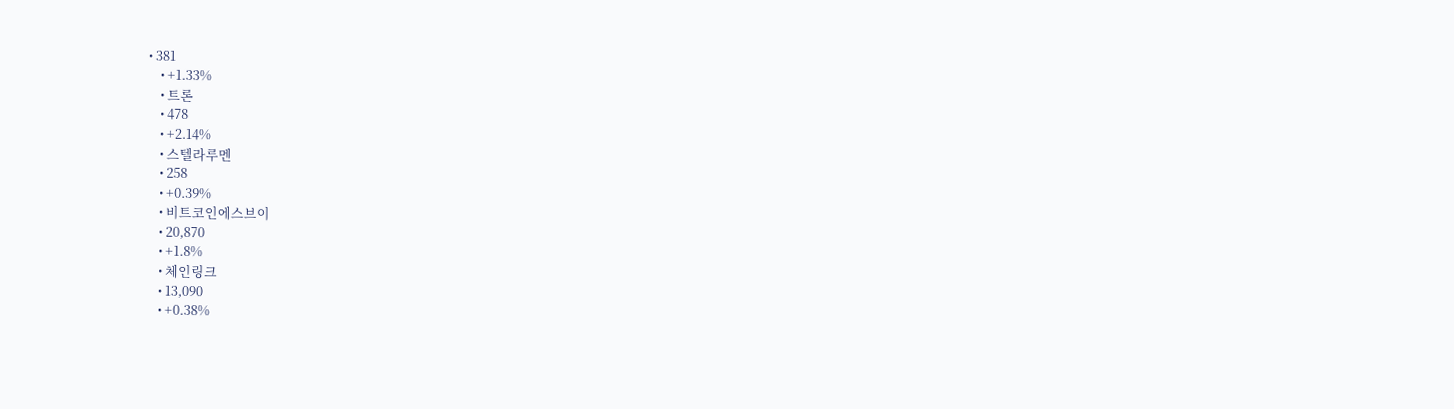• 381
    • +1.33%
    • 트론
    • 478
    • +2.14%
    • 스텔라루멘
    • 258
    • +0.39%
    • 비트코인에스브이
    • 20,870
    • +1.8%
    • 체인링크
    • 13,090
    • +0.38%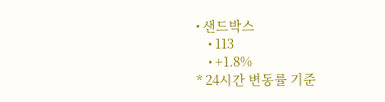• 샌드박스
    • 113
    • +1.8%
* 24시간 변동률 기준